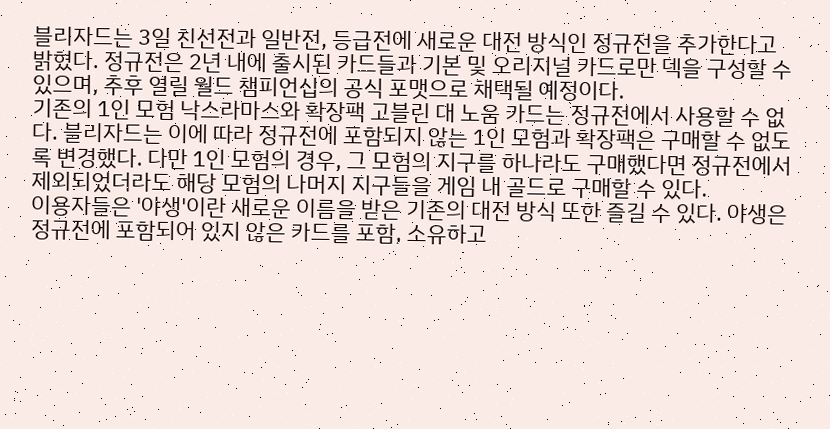블리자드는 3일 친선전과 일반전, 등급전에 새로운 대전 방식인 정규전을 추가한다고 밝혔다. 정규전은 2년 내에 출시된 카드들과 기본 및 오리지널 카드로만 덱을 구성할 수 있으며, 추후 열릴 월드 챔피언십의 공식 포맷으로 채택될 예정이다.
기존의 1인 모험 낙스라마스와 확장팩 고블린 대 노움 카드는 정규전에서 사용할 수 없다. 블리자드는 이에 따라 정규전에 포함되지 않는 1인 모험과 확장팩은 구매할 수 없도록 변경했다. 다만 1인 모험의 경우, 그 모험의 지구를 하나라도 구매했다면 정규전에서 제외되었더라도 해당 모험의 나머지 지구들을 게임 내 골드로 구매할 수 있다.
이용자들은 '야생'이란 새로운 이름을 받은 기존의 대전 방식 또한 즐길 수 있다. 야생은 정규전에 포함되어 있지 않은 카드를 포함, 소유하고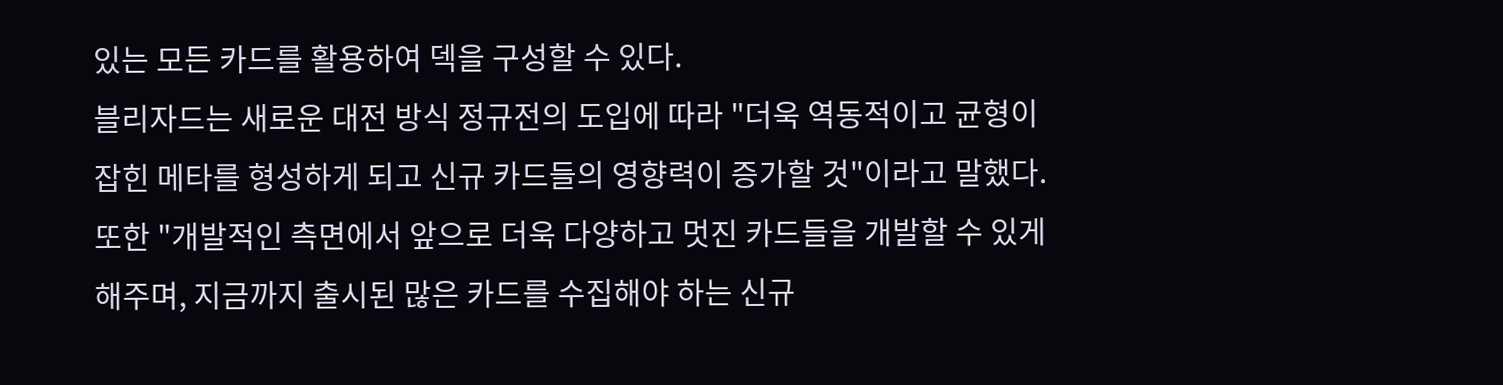있는 모든 카드를 활용하여 덱을 구성할 수 있다.
블리자드는 새로운 대전 방식 정규전의 도입에 따라 "더욱 역동적이고 균형이 잡힌 메타를 형성하게 되고 신규 카드들의 영향력이 증가할 것"이라고 말했다. 또한 "개발적인 측면에서 앞으로 더욱 다양하고 멋진 카드들을 개발할 수 있게 해주며, 지금까지 출시된 많은 카드를 수집해야 하는 신규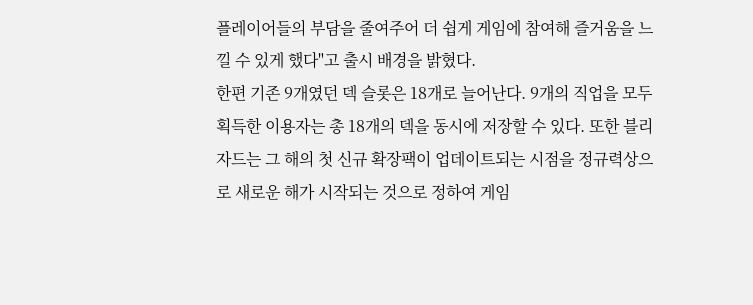플레이어들의 부담을 줄여주어 더 쉽게 게임에 참여해 즐거움을 느낄 수 있게 했다"고 출시 배경을 밝혔다.
한편 기존 9개였던 덱 슬롯은 18개로 늘어난다. 9개의 직업을 모두 획득한 이용자는 총 18개의 덱을 동시에 저장할 수 있다. 또한 블리자드는 그 해의 첫 신규 확장팩이 업데이트되는 시점을 정규력상으로 새로운 해가 시작되는 것으로 정하여 게임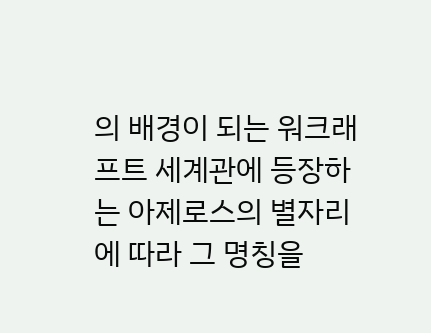의 배경이 되는 워크래프트 세계관에 등장하는 아제로스의 별자리에 따라 그 명칭을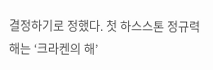결정하기로 정했다. 첫 하스스톤 정규력 해는 ‘크라켄의 해’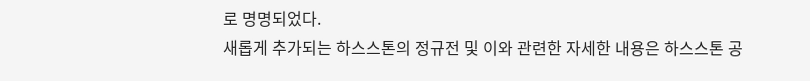로 명명되었다.
새롭게 추가되는 하스스톤의 정규전 및 이와 관련한 자세한 내용은 하스스톤 공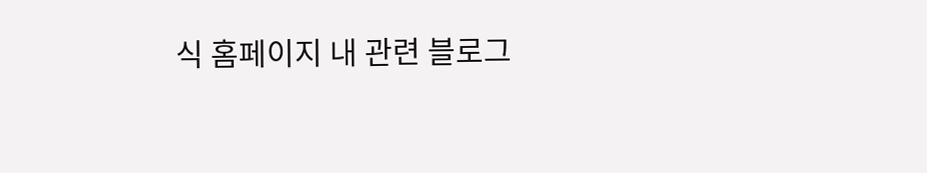식 홈페이지 내 관련 블로그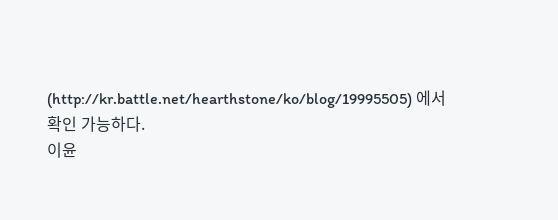(http://kr.battle.net/hearthstone/ko/blog/19995505) 에서 확인 가능하다.
이윤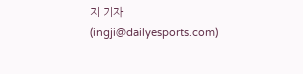지 기자 (ingji@dailyesports.com)